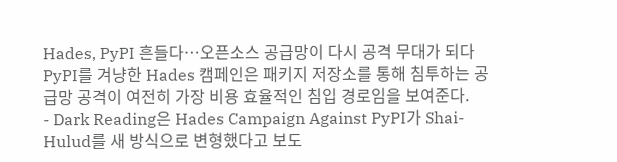Hades, PyPI 흔들다…오픈소스 공급망이 다시 공격 무대가 되다
PyPI를 겨냥한 Hades 캠페인은 패키지 저장소를 통해 침투하는 공급망 공격이 여전히 가장 비용 효율적인 침입 경로임을 보여준다.
- Dark Reading은 Hades Campaign Against PyPI가 Shai-Hulud를 새 방식으로 변형했다고 보도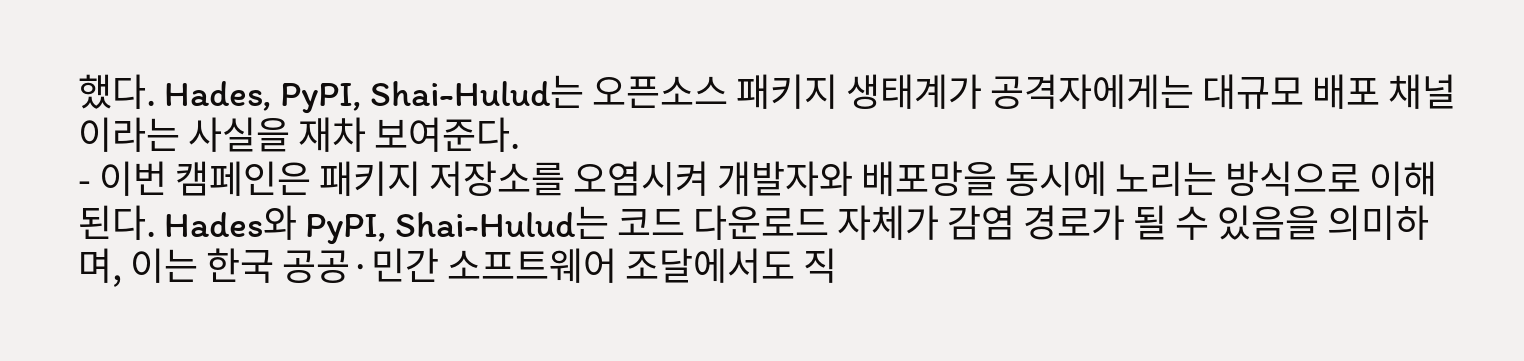했다. Hades, PyPI, Shai-Hulud는 오픈소스 패키지 생태계가 공격자에게는 대규모 배포 채널이라는 사실을 재차 보여준다.
- 이번 캠페인은 패키지 저장소를 오염시켜 개발자와 배포망을 동시에 노리는 방식으로 이해된다. Hades와 PyPI, Shai-Hulud는 코드 다운로드 자체가 감염 경로가 될 수 있음을 의미하며, 이는 한국 공공·민간 소프트웨어 조달에서도 직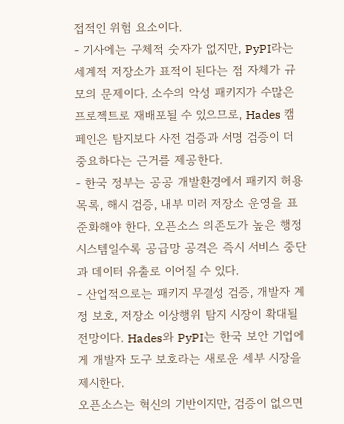접적인 위험 요소이다.
- 기사에는 구체적 숫자가 없지만, PyPI라는 세계적 저장소가 표적이 된다는 점 자체가 규모의 문제이다. 소수의 악성 패키지가 수많은 프로젝트로 재배포될 수 있으므로, Hades 캠페인은 탐지보다 사전 검증과 서명 검증이 더 중요하다는 근거를 제공한다.
- 한국 정부는 공공 개발환경에서 패키지 허용 목록, 해시 검증, 내부 미러 저장소 운영을 표준화해야 한다. 오픈소스 의존도가 높은 행정 시스템일수록 공급망 공격은 즉시 서비스 중단과 데이터 유출로 이어질 수 있다.
- 산업적으로는 패키지 무결성 검증, 개발자 계정 보호, 저장소 이상행위 탐지 시장이 확대될 전망이다. Hades와 PyPI는 한국 보안 기업에게 개발자 도구 보호라는 새로운 세부 시장을 제시한다.
오픈소스는 혁신의 기반이지만, 검증이 없으면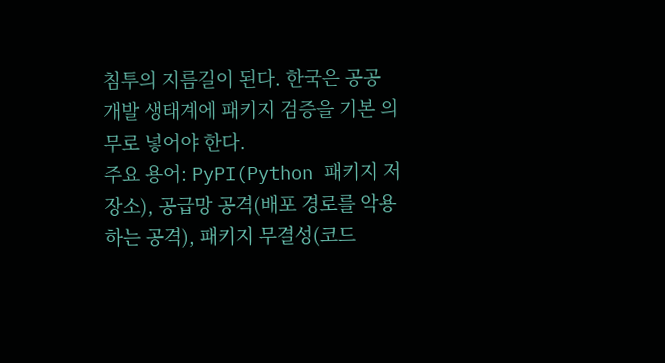침투의 지름길이 된다. 한국은 공공 개발 생태계에 패키지 검증을 기본 의무로 넣어야 한다.
주요 용어: PyPI(Python 패키지 저장소), 공급망 공격(배포 경로를 악용하는 공격), 패키지 무결성(코드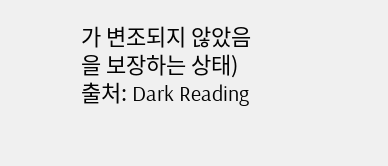가 변조되지 않았음을 보장하는 상태)
출처: Dark Reading